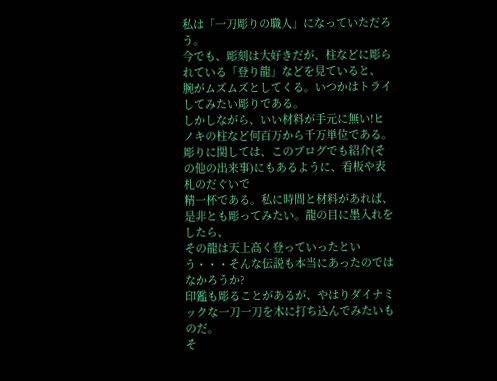私は「一刀彫りの職人」になっていただろう。
今でも、彫刻は大好きだが、柱などに彫られている「登り龍」などを見ていると、
腕がムズムズとしてくる。いつかはトライしてみたい彫りである。
しかしながら、いい材料が手元に無い!ヒノキの柱など何百万から千万単位である。
彫りに関しては、このブログでも紹介(その他の出来事)にもあるように、看板や表札のだぐいで
精一杯である。私に時間と材料があれば、是非とも彫ってみたい。龍の目に墨入れをしたら、
その龍は天上高く登っていったという・・・そんな伝説も本当にあったのではなかろうか?
印鑑も彫ることがあるが、やはりダイナミックな一刀一刀を木に打ち込んでみたいものだ。
そ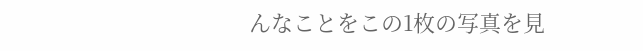んなことをこの1枚の写真を見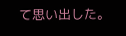て思い出した。